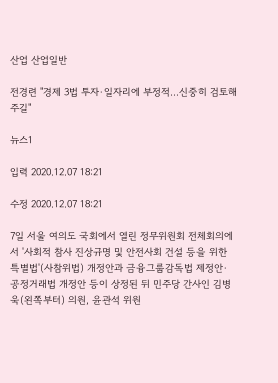산업 산업일반

전경련 "경제 3법 투자·일자리에 부정적…신중히 검토해주길"

뉴스1

입력 2020.12.07 18:21

수정 2020.12.07 18:21

7일 서울 여의도 국회에서 열린 정무위원회 전체회의에서 '사회적 참사 진상규명 및 안전사회 건설 등을 위한 특별법'(사참위법) 개정안과 금융그룹감독법 제정안·공정거래법 개정안 등이 상정된 뒤 민주당 간사인 김병욱(왼쪽부터) 의원, 윤관석 위원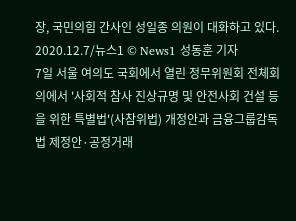장, 국민의힘 간사인 성일종 의원이 대화하고 있다. 2020.12.7/뉴스1 © News1 성동훈 기자
7일 서울 여의도 국회에서 열린 정무위원회 전체회의에서 '사회적 참사 진상규명 및 안전사회 건설 등을 위한 특별법'(사참위법) 개정안과 금융그룹감독법 제정안·공정거래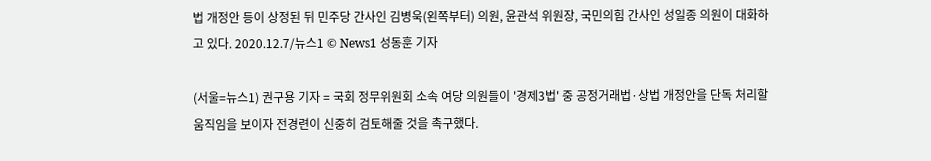법 개정안 등이 상정된 뒤 민주당 간사인 김병욱(왼쪽부터) 의원, 윤관석 위원장, 국민의힘 간사인 성일종 의원이 대화하고 있다. 2020.12.7/뉴스1 © News1 성동훈 기자

(서울=뉴스1) 권구용 기자 = 국회 정무위원회 소속 여당 의원들이 '경제3법' 중 공정거래법·상법 개정안을 단독 처리할 움직임을 보이자 전경련이 신중히 검토해줄 것을 촉구했다.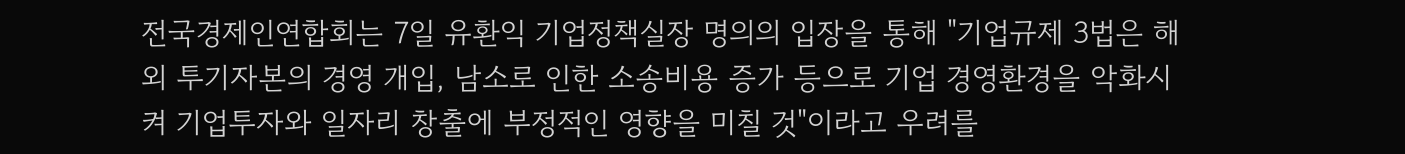전국경제인연합회는 7일 유환익 기업정책실장 명의의 입장을 통해 "기업규제 3법은 해외 투기자본의 경영 개입, 남소로 인한 소송비용 증가 등으로 기업 경영환경을 악화시켜 기업투자와 일자리 창출에 부정적인 영향을 미칠 것"이라고 우려를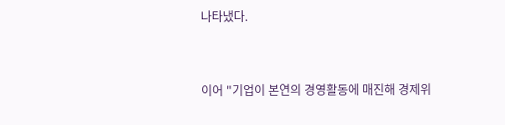나타냈다.


이어 "기업이 본연의 경영활동에 매진해 경제위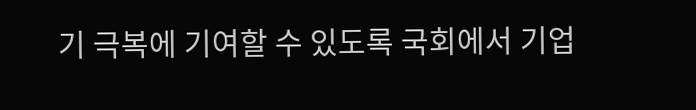기 극복에 기여할 수 있도록 국회에서 기업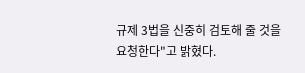규제 3법을 신중히 검토해 줄 것을 요청한다"고 밝혔다.